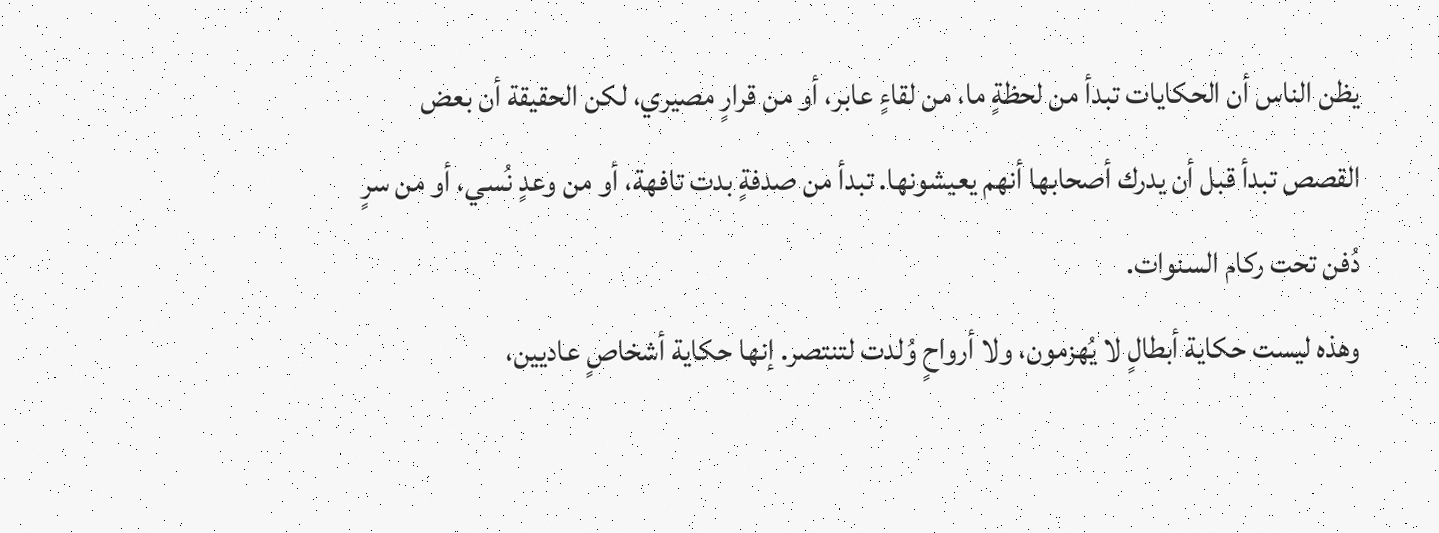يظن الناس أن الحكايات تبدأ من لحظةٍ ما، من لقاءٍ عابر، أو من قرارٍ مصيري، لكن الحقيقة أن بعض القصص تبدأ قبل أن يدرك أصحابها أنهم يعيشونها. تبدأ من صدفةٍ بدت تافهة، أو من وعدٍ نُسي، أو من سرٍ دُفن تحت ركام السنوات.
وهذه ليست حكاية أبطالٍ لا يُهزمون، ولا أرواحٍ وُلدت لتنتصر. إنها حكاية أشخاصٍ عاديين،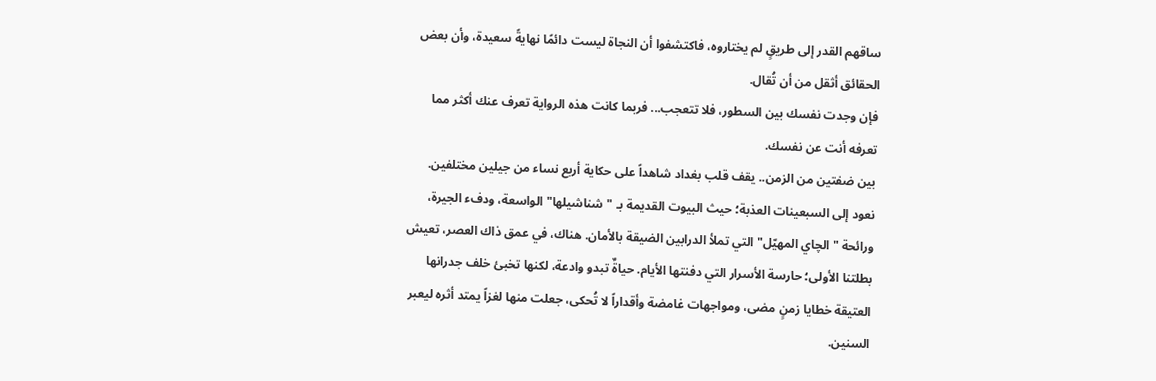ساقهم القدر إلى طريقٍ لم يختاروه، فاكتشفوا أن النجاة ليست دائمًا نهايةً سعيدة، وأن بعض الحقائق أثقل من أن تُقال.
فإن وجدت نفسك بين السطور، فلا تتعجب... فربما كانت هذه الرواية تعرف عنك أكثر مما تعرفه أنت عن نفسك.
بين ضفتين من الزمن.. يقف قلب بغداد شاهداً على حكاية أربع نساء من جيلين مختلفين.
نعود إلى السبعينات العذبة؛ حيث البيوت القديمة بـ "شناشيلها" الواسعة، ودفء الجيرة، ورائحة "الچاي المهيّل" التي تملأ الدرابين الضيقة بالأمان. هناك، في عمق ذاك العصر، تعيش بطلتنا الأولى؛ حارسة الأسرار التي دفنتها الأيام. حياةٌ تبدو وادعة، لكنها تخبئ خلف جدرانها العتيقة خطايا زمنٍ مضى، ومواجهات غامضة وأقداراً لا تُحكى، جعلت منها لغزاً يمتد أثره ليعبر السنين.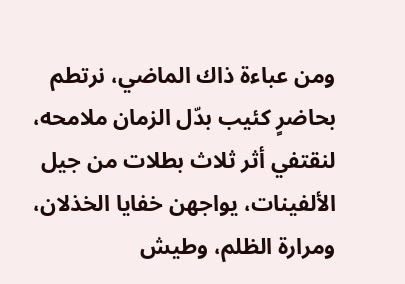ومن عباءة ذاك الماضي، نرتطم بحاضرٍ كئيب بدّل الزمان ملامحه، لنقتفي أثر ثلاث بطلات من جيل الألفينات، يواجهن خفايا الخذلان، ومرارة الظلم، وطيش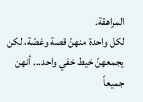المراهقة.
لكل واحدة منهنّ قصة وغصّة، لكن يجمعهنّ خيط خفي واحد... أنهن جميعاً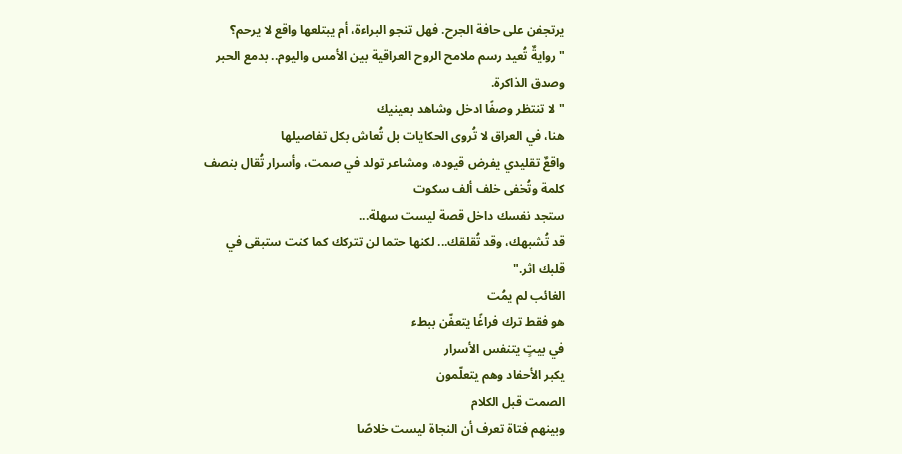يرتجفن على حافة الجرح. فهل تنجو البراءة، أم يبتلعها واقع لا يرحم؟
"روايةٌ تُعيد رسم ملامح الروح العراقية بين الأمس واليوم.. بدمع الحبر وصدق الذاكرة.
"لا تنتظر وصفًا ادخل وشاهد بعينيك
هنا، في العراق لا تُروى الحكايات بل تُعاش بكل تفاصيلها
واقعٌ تقليدي يفرض قيوده، ومشاعر تولد في صمت، وأسرار تُقال بنصف كلمة وتُخفى خلف ألف سكوت
ستجد نفسك داخل قصة ليست سهلة...
قد تُشبهك، وقد تُقلقك... لكنها حتما لن تتركك كما كنت ستبقى في قلبك اثر."
الغائب لم يمُت
هو فقط ترك فراغًا يتعفّن ببطء
في بيتٍ يتنفس الأسرار
يكبر الأحفاد وهم يتعلّمون
الصمت قبل الكلام
وبينهم فتاة تعرف أن النجاة ليست خلاصًا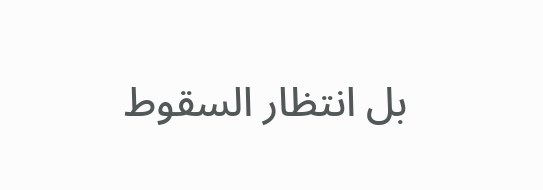بل انتظار السقوط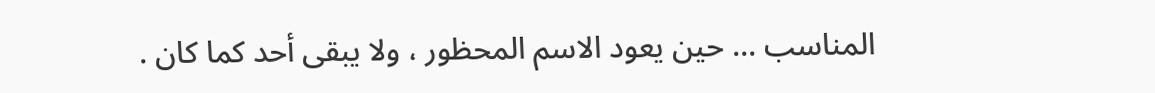المناسب ... حين يعود الاسم المحظور ، ولا يبقى أحد كما كان .